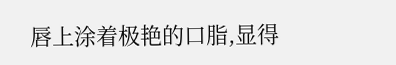唇上涂着极艳的口脂,显得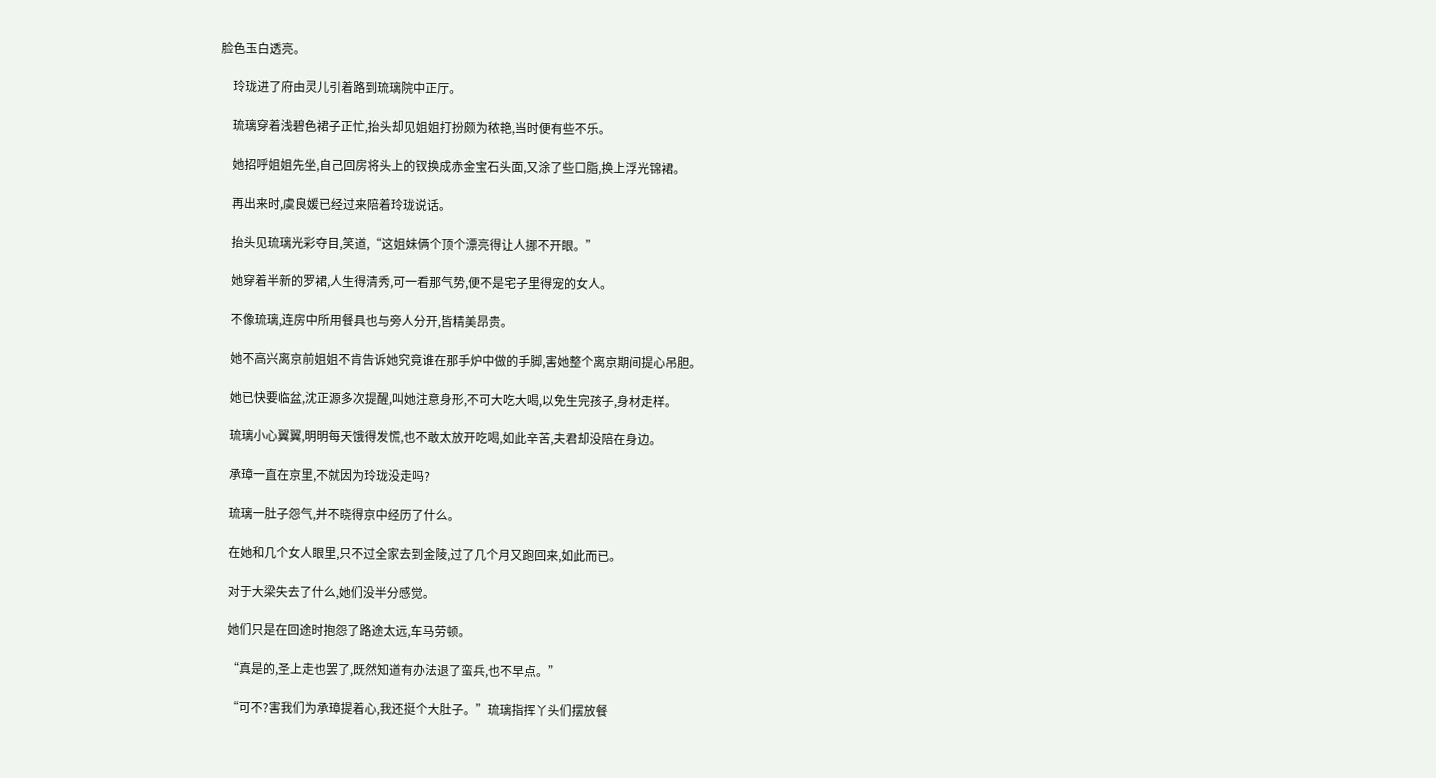脸色玉白透亮。

    玲珑进了府由灵儿引着路到琉璃院中正厅。

    琉璃穿着浅碧色裙子正忙,抬头却见姐姐打扮颇为秾艳,当时便有些不乐。

    她招呼姐姐先坐,自己回房将头上的钗换成赤金宝石头面,又涂了些口脂,换上浮光锦裙。

    再出来时,虞良媛已经过来陪着玲珑说话。

    抬头见琉璃光彩夺目,笑道,“这姐妹俩个顶个漂亮得让人挪不开眼。”

    她穿着半新的罗裙,人生得清秀,可一看那气势,便不是宅子里得宠的女人。

    不像琉璃,连房中所用餐具也与旁人分开,皆精美昂贵。

    她不高兴离京前姐姐不肯告诉她究竟谁在那手炉中做的手脚,害她整个离京期间提心吊胆。

    她已快要临盆,沈正源多次提醒,叫她注意身形,不可大吃大喝,以免生完孩子,身材走样。

    琉璃小心翼翼,明明每天饿得发慌,也不敢太放开吃喝,如此辛苦,夫君却没陪在身边。

    承璋一直在京里,不就因为玲珑没走吗?

    琉璃一肚子怨气,并不晓得京中经历了什么。

    在她和几个女人眼里,只不过全家去到金陵,过了几个月又跑回来,如此而已。

    对于大梁失去了什么,她们没半分感觉。

    她们只是在回途时抱怨了路途太远,车马劳顿。

    “真是的,圣上走也罢了,既然知道有办法退了蛮兵,也不早点。”

    “可不?害我们为承璋提着心,我还挺个大肚子。”琉璃指挥丫头们摆放餐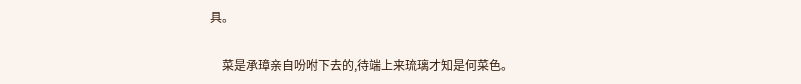具。

    菜是承璋亲自吩咐下去的,待端上来琉璃才知是何菜色。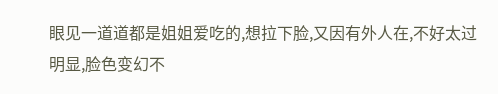眼见一道道都是姐姐爱吃的,想拉下脸,又因有外人在,不好太过明显,脸色变幻不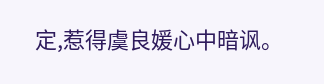定,惹得虞良媛心中暗讽。